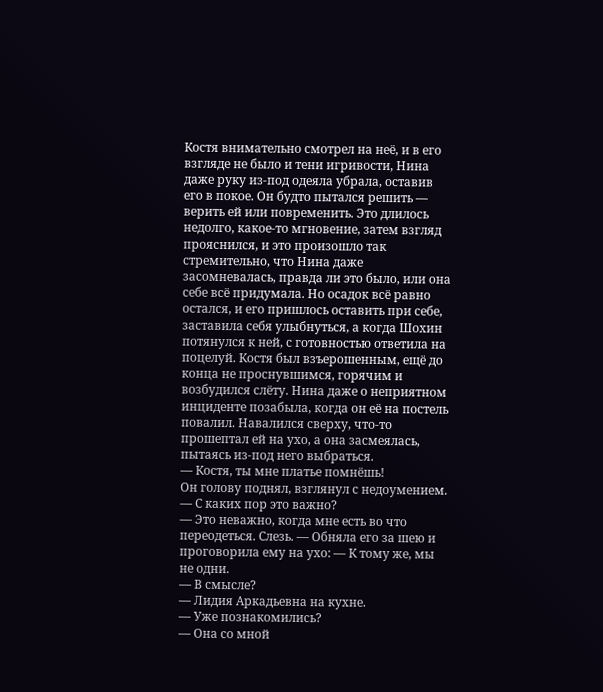Костя внимательно смотрел на неё, и в его взгляде не было и тени игривости, Нина даже руку из-под одеяла убрала, оставив его в покое. Он будто пытался решить — верить ей или повременить. Это длилось недолго, какое-то мгновение, затем взгляд прояснился, и это произошло так стремительно, что Нина даже засомневалась, правда ли это было, или она себе всё придумала. Но осадок всё равно остался, и его пришлось оставить при себе, заставила себя улыбнуться, а когда Шохин потянулся к ней, с готовностью ответила на поцелуй. Костя был взъерошенным, ещё до конца не проснувшимся, горячим и возбудился слёту. Нина даже о неприятном инциденте позабыла, когда он её на постель повалил. Навалился сверху, что-то прошептал ей на ухо, а она засмеялась, пытаясь из-под него выбраться.
— Костя, ты мне платье помнёшь!
Он голову поднял, взглянул с недоумением.
— С каких пор это важно?
— Это неважно, когда мне есть во что переодеться. Слезь. — Обняла его за шею и проговорила ему на ухо: — К тому же, мы не одни.
— В смысле?
— Лидия Аркадьевна на кухне.
— Уже познакомились?
— Она со мной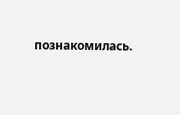познакомилась.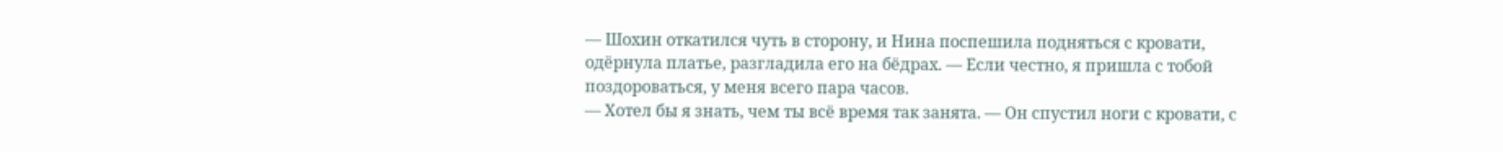— Шохин откатился чуть в сторону, и Нина поспешила подняться с кровати, одёрнула платье, разгладила его на бёдрах. — Если честно, я пришла с тобой поздороваться, у меня всего пара часов.
— Хотел бы я знать, чем ты всё время так занята. — Он спустил ноги с кровати, с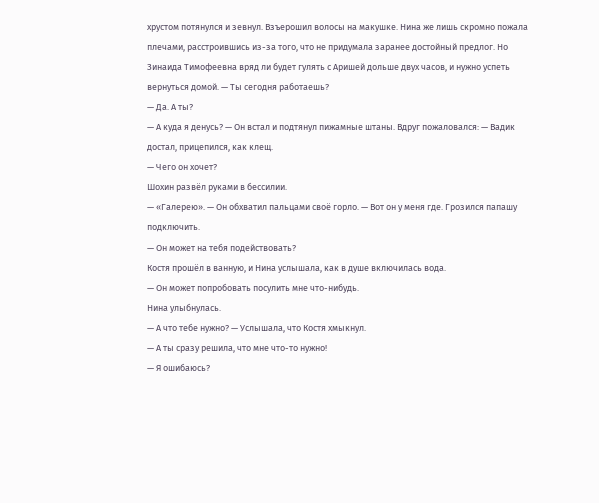хрустом потянулся и зевнул. Взъерошил волосы на макушке. Нина же лишь скромно пожала плечами, расстроившись из-за того, что не придумала заранее достойный предлог. Но Зинаида Тимофеевна вряд ли будет гулять с Аришей дольше двух часов, и нужно успеть вернуться домой. — Ты сегодня работаешь?
— Да. А ты?
— А куда я денусь? — Он встал и подтянул пижамные штаны. Вдруг пожаловался: — Вадик достал, прицепился, как клещ.
— Чего он хочет?
Шохин развёл руками в бессилии.
— «Галерею». — Он обхватил пальцами своё горло. — Вот он у меня где. Грозился папашу подключить.
— Он может на тебя подействовать?
Костя прошёл в ванную, и Нина услышала, как в душе включилась вода.
— Он может попробовать посулить мне что-нибудь.
Нина улыбнулась.
— А что тебе нужно? — Услышала, что Костя хмыкнул.
— А ты сразу решила, что мне что-то нужно!
— Я ошибаюсь?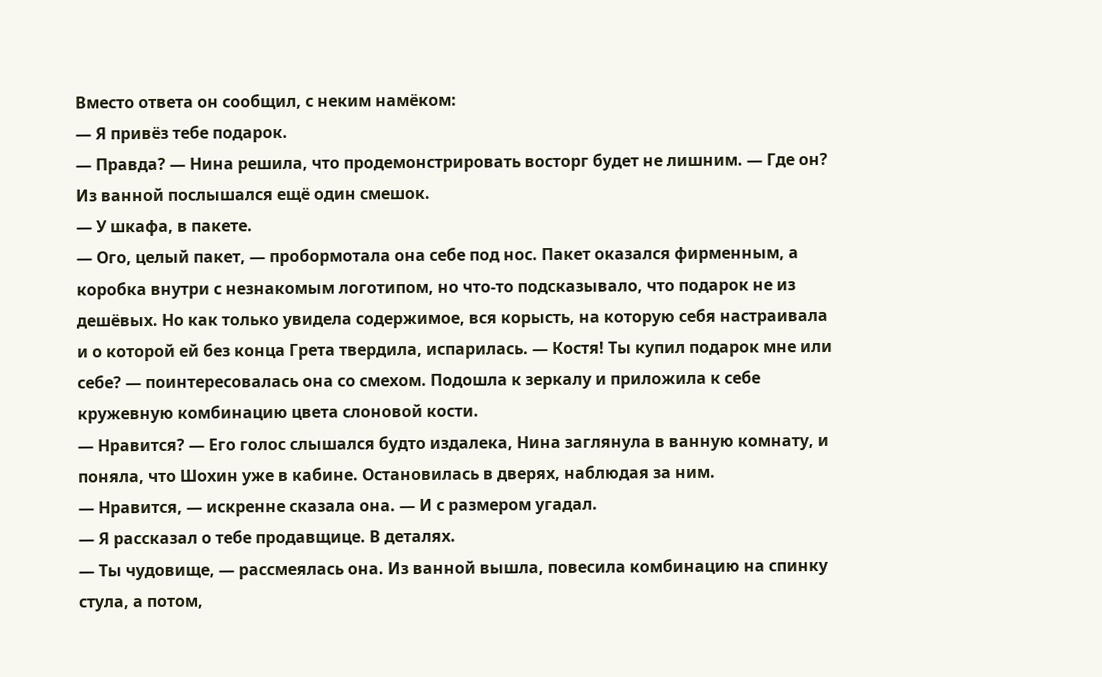Вместо ответа он сообщил, с неким намёком:
— Я привёз тебе подарок.
— Правда? — Нина решила, что продемонстрировать восторг будет не лишним. — Где он?
Из ванной послышался ещё один смешок.
— У шкафа, в пакете.
— Ого, целый пакет, — пробормотала она себе под нос. Пакет оказался фирменным, а коробка внутри с незнакомым логотипом, но что-то подсказывало, что подарок не из дешёвых. Но как только увидела содержимое, вся корысть, на которую себя настраивала и о которой ей без конца Грета твердила, испарилась. — Костя! Ты купил подарок мне или себе? — поинтересовалась она со смехом. Подошла к зеркалу и приложила к себе кружевную комбинацию цвета слоновой кости.
— Нравится? — Его голос слышался будто издалека, Нина заглянула в ванную комнату, и поняла, что Шохин уже в кабине. Остановилась в дверях, наблюдая за ним.
— Нравится, — искренне сказала она. — И с размером угадал.
— Я рассказал о тебе продавщице. В деталях.
— Ты чудовище, — рассмеялась она. Из ванной вышла, повесила комбинацию на спинку стула, а потом,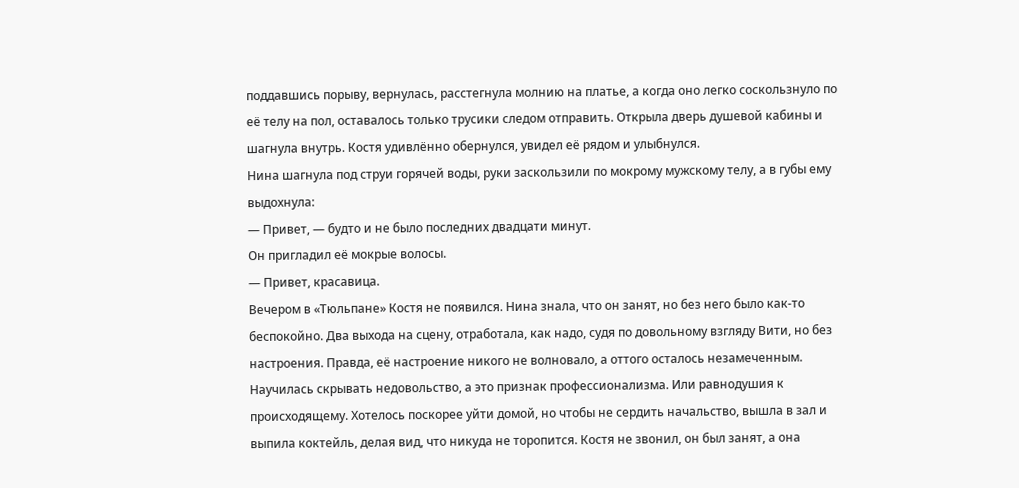поддавшись порыву, вернулась, расстегнула молнию на платье, а когда оно легко соскользнуло по её телу на пол, оставалось только трусики следом отправить. Открыла дверь душевой кабины и шагнула внутрь. Костя удивлённо обернулся, увидел её рядом и улыбнулся.
Нина шагнула под струи горячей воды, руки заскользили по мокрому мужскому телу, а в губы ему выдохнула:
— Привет, — будто и не было последних двадцати минут.
Он пригладил её мокрые волосы.
— Привет, красавица.
Вечером в «Тюльпане» Костя не появился. Нина знала, что он занят, но без него было как-то беспокойно. Два выхода на сцену, отработала, как надо, судя по довольному взгляду Вити, но без настроения. Правда, её настроение никого не волновало, а оттого осталось незамеченным.
Научилась скрывать недовольство, а это признак профессионализма. Или равнодушия к происходящему. Хотелось поскорее уйти домой, но чтобы не сердить начальство, вышла в зал и выпила коктейль, делая вид, что никуда не торопится. Костя не звонил, он был занят, а она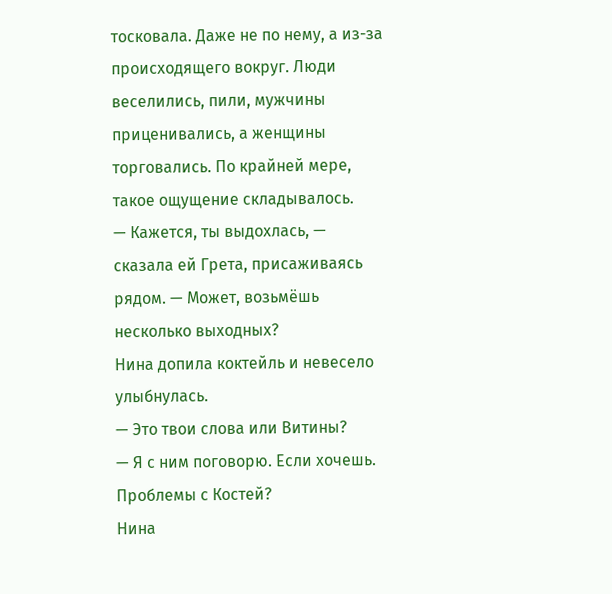тосковала. Даже не по нему, а из-за происходящего вокруг. Люди веселились, пили, мужчины приценивались, а женщины торговались. По крайней мере, такое ощущение складывалось.
— Кажется, ты выдохлась, — сказала ей Грета, присаживаясь рядом. — Может, возьмёшь несколько выходных?
Нина допила коктейль и невесело улыбнулась.
— Это твои слова или Витины?
— Я с ним поговорю. Если хочешь. Проблемы с Костей?
Нина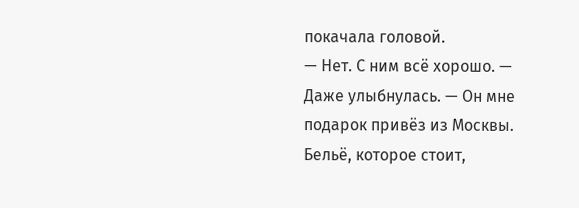покачала головой.
— Нет. С ним всё хорошо. — Даже улыбнулась. — Он мне подарок привёз из Москвы. Бельё, которое стоит,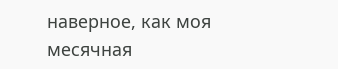наверное, как моя месячная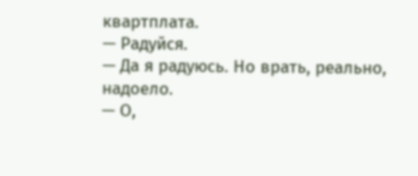квартплата.
— Радуйся.
— Да я радуюсь. Но врать, реально, надоело.
— О,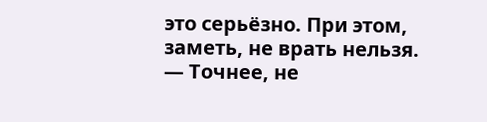это серьёзно. При этом, заметь, не врать нельзя.
— Точнее, не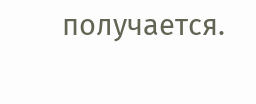получается.